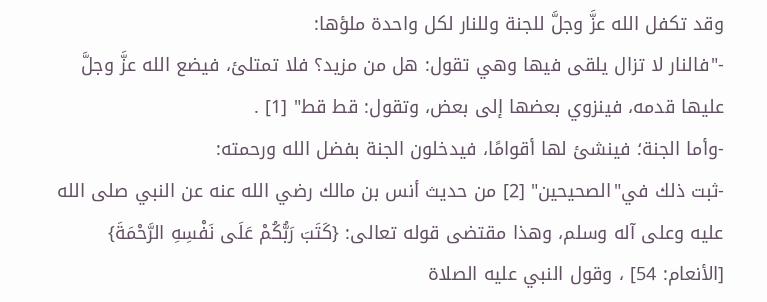وقد تكفل الله عزَّ وجلَّ للجنة وللنار لكل واحدة ملؤها:
-"فالنار لا تزال يلقى فيها وهي تقول: هل من مزيد؟ فلا تمتلئ، فيضع الله عزَّ وجلَّ عليها قدمه، فينزوي بعضها إلى بعض، وتقول: قط قط" [1] .
-وأما الجنة؛ فينشئ لها أقوامًا، فيدخلون الجنة بفضل الله ورحمته:
-ثبت ذلك في"الصحيحين" [2] من حديث أنس بن مالك رضي الله عنه عن النبي صلى الله عليه وعلى آله وسلم، وهذا مقتضى قوله تعالى: {كَتَبَ رَبُّكُمْ عَلَى نَفْسِهِ الرَّحْمَةَ} [الأنعام: 54] ، وقول النبي عليه الصلاة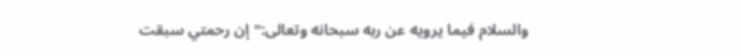والسلام فيما يرويه عن ربه سبحانه وتعالى:"إن رحمتي سبقت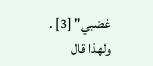غضبي" [3] .
ولهذا قال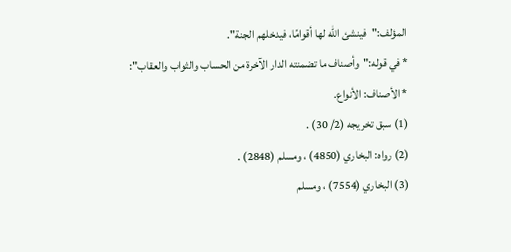المؤلف:"فينشئ الله لها أقوامًا، فيدخلهم الجنة".
* في قوله:"وأصناف ما تضمنته الدار الآخرة من الحساب والثواب والعقاب":
* الأصناف: الأنواع.
(1) سبق تخريجه (2/ 30) .
(2) رواه: البخاري (4850) ، ومسلم (2848) .
(3) البخاري (7554) ، ومسلم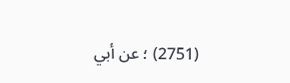(2751) ؛ عن أبي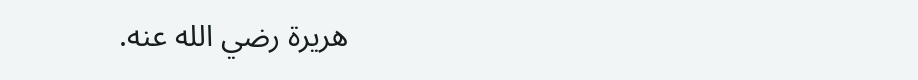هريرة رضي الله عنه.